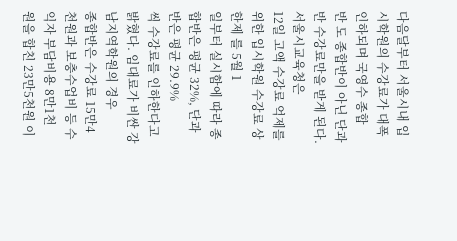다음달부터 서울시내 입시학원의 수강료가 대폭 인하되며 국영수 종합
반 도 종합반이 아닌 단과반 수강료만을 받게 된다. 서울시교육청은
12일 고액 수강료 억제를 위한 입시학원 수강료 상한제 를 5월 1
일부터 실시함에 따라 종합반은 평균 32%, 단과반은 평균 29.9%
씩 수강료를 인하한다고 밝혔다. 임대료가 비싼 강남지역학원의 경우
종합반은 수강료 15만4천원과 보충수업비 등 수익자 부담비용 8만1천
원을 합친 23만5천원 이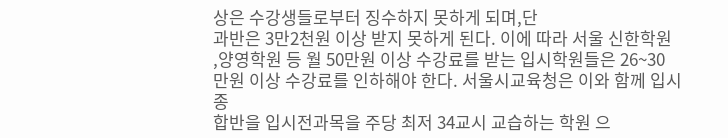상은 수강생들로부터 징수하지 못하게 되며,단
과반은 3만2천원 이상 받지 못하게 된다. 이에 따라 서울 신한학원
,양영학원 등 월 50만원 이상 수강료를 받는 입시학원들은 26~30
만원 이상 수강료를 인하해야 한다. 서울시교육청은 이와 함께 입시 종
합반을 입시전과목을 주당 최저 34교시 교습하는 학원 으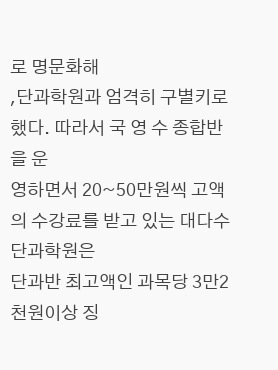로 명문화해
,단과학원과 엄격히 구별키로 했다. 따라서 국 영 수 종합반 을 운
영하면서 20~50만원씩 고액의 수강료를 받고 있는 대다수 단과학원은
단과반 최고액인 과목당 3만2천원이상 징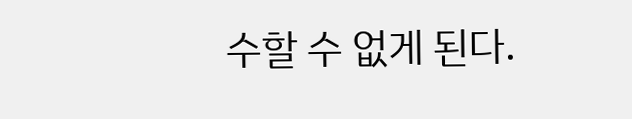수할 수 없게 된다.